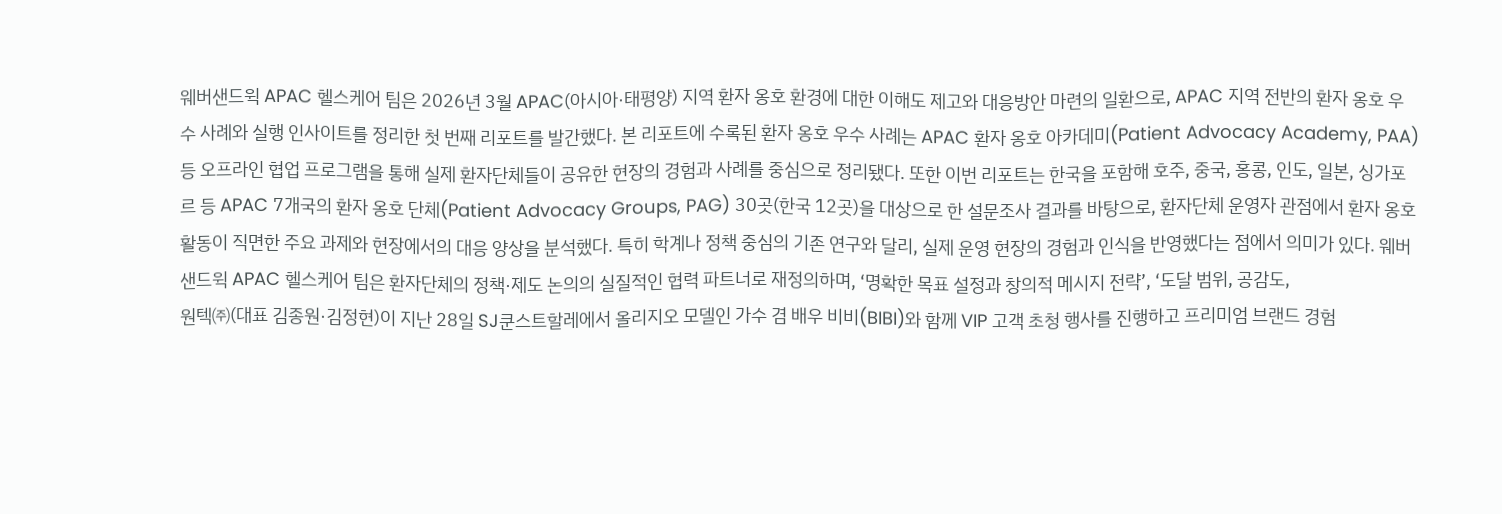웨버샌드윅 APAC 헬스케어 팀은 2026년 3월 APAC(아시아·태평양) 지역 환자 옹호 환경에 대한 이해도 제고와 대응방안 마련의 일환으로, APAC 지역 전반의 환자 옹호 우수 사례와 실행 인사이트를 정리한 첫 번째 리포트를 발간했다. 본 리포트에 수록된 환자 옹호 우수 사례는 APAC 환자 옹호 아카데미(Patient Advocacy Academy, PAA) 등 오프라인 협업 프로그램을 통해 실제 환자단체들이 공유한 현장의 경험과 사례를 중심으로 정리됐다. 또한 이번 리포트는 한국을 포함해 호주, 중국, 홍콩, 인도, 일본, 싱가포르 등 APAC 7개국의 환자 옹호 단체(Patient Advocacy Groups, PAG) 30곳(한국 12곳)을 대상으로 한 설문조사 결과를 바탕으로, 환자단체 운영자 관점에서 환자 옹호 활동이 직면한 주요 과제와 현장에서의 대응 양상을 분석했다. 특히 학계나 정책 중심의 기존 연구와 달리, 실제 운영 현장의 경험과 인식을 반영했다는 점에서 의미가 있다. 웨버샌드윅 APAC 헬스케어 팀은 환자단체의 정책·제도 논의의 실질적인 협력 파트너로 재정의하며, ‘명확한 목표 설정과 창의적 메시지 전략’, ‘도달 범위, 공감도,
원텍㈜(대표 김종원·김정현)이 지난 28일 SJ쿤스트할레에서 올리지오 모델인 가수 겸 배우 비비(BIBI)와 함께 VIP 고객 초청 행사를 진행하고 프리미엄 브랜드 경험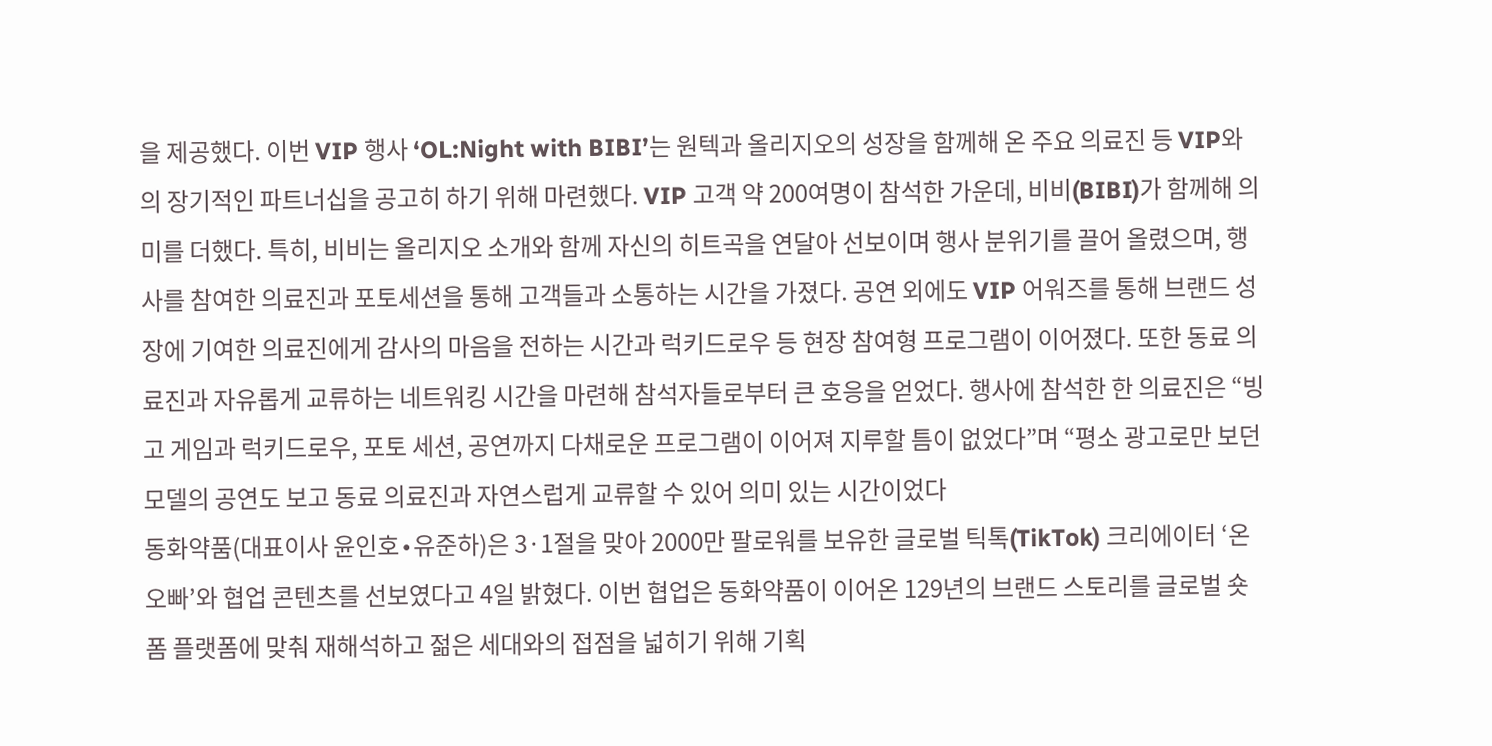을 제공했다. 이번 VIP 행사 ‘OL:Night with BIBI’는 원텍과 올리지오의 성장을 함께해 온 주요 의료진 등 VIP와의 장기적인 파트너십을 공고히 하기 위해 마련했다. VIP 고객 약 200여명이 참석한 가운데, 비비(BIBI)가 함께해 의미를 더했다. 특히, 비비는 올리지오 소개와 함께 자신의 히트곡을 연달아 선보이며 행사 분위기를 끌어 올렸으며, 행사를 참여한 의료진과 포토세션을 통해 고객들과 소통하는 시간을 가졌다. 공연 외에도 VIP 어워즈를 통해 브랜드 성장에 기여한 의료진에게 감사의 마음을 전하는 시간과 럭키드로우 등 현장 참여형 프로그램이 이어졌다. 또한 동료 의료진과 자유롭게 교류하는 네트워킹 시간을 마련해 참석자들로부터 큰 호응을 얻었다. 행사에 참석한 한 의료진은 “빙고 게임과 럭키드로우, 포토 세션, 공연까지 다채로운 프로그램이 이어져 지루할 틈이 없었다”며 “평소 광고로만 보던 모델의 공연도 보고 동료 의료진과 자연스럽게 교류할 수 있어 의미 있는 시간이었다
동화약품(대표이사 윤인호∙유준하)은 3·1절을 맞아 2000만 팔로워를 보유한 글로벌 틱톡(TikTok) 크리에이터 ‘온오빠’와 협업 콘텐츠를 선보였다고 4일 밝혔다. 이번 협업은 동화약품이 이어온 129년의 브랜드 스토리를 글로벌 숏폼 플랫폼에 맞춰 재해석하고 젊은 세대와의 접점을 넓히기 위해 기획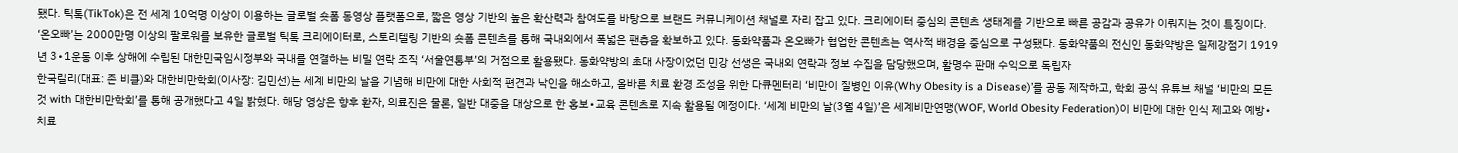됐다. 틱톡(TikTok)은 전 세계 10억명 이상이 이용하는 글로벌 숏폼 동영상 플랫폼으로, 짧은 영상 기반의 높은 확산력과 참여도를 바탕으로 브랜드 커뮤니케이션 채널로 자리 잡고 있다. 크리에이터 중심의 콘텐츠 생태계를 기반으로 빠른 공감과 공유가 이뤄지는 것이 특징이다. ‘온오빠’는 2000만명 이상의 팔로워를 보유한 글로벌 틱톡 크리에이터로, 스토리텔링 기반의 숏폼 콘텐츠를 통해 국내외에서 폭넓은 팬층을 확보하고 있다. 동화약품과 온오빠가 협업한 콘텐츠는 역사적 배경을 중심으로 구성됐다. 동화약품의 전신인 동화약방은 일제강점기 1919년 3∙1운동 이후 상해에 수립된 대한민국임시정부와 국내를 연결하는 비밀 연락 조직 ‘서울연통부’의 거점으로 활용됐다. 동화약방의 초대 사장이었던 민강 선생은 국내외 연락과 정보 수집을 담당했으며, 활명수 판매 수익으로 독립자
한국릴리(대표: 존 비클)와 대한비만학회(이사장: 김민선)는 세계 비만의 날을 기념해 비만에 대한 사회적 편견과 낙인을 해소하고, 올바른 치료 환경 조성을 위한 다큐멘터리 ‘비만이 질병인 이유(Why Obesity is a Disease)’를 공동 제작하고, 학회 공식 유튜브 채널 ‘비만의 모든 것 with 대한비만학회’를 통해 공개했다고 4일 밝혔다. 해당 영상은 향후 환자, 의료진은 물론, 일반 대중을 대상으로 한 홍보∙교육 콘텐츠로 지속 활용될 예정이다. ‘세계 비만의 날(3월 4일)’은 세계비만연맹(WOF, World Obesity Federation)이 비만에 대한 인식 제고와 예방∙치료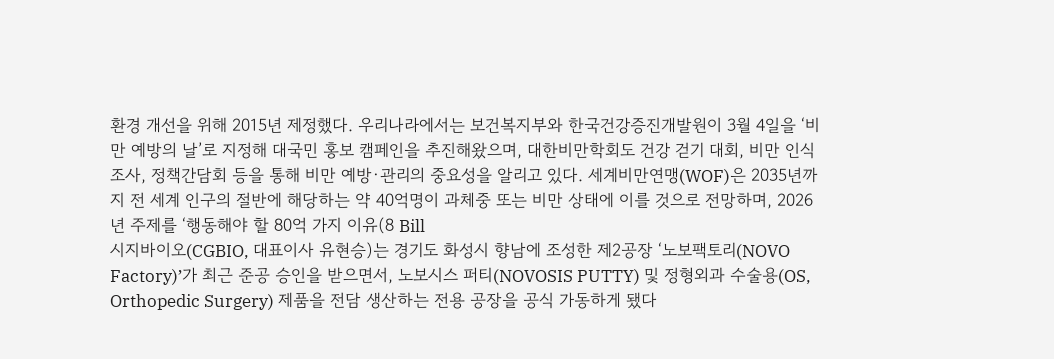환경 개선을 위해 2015년 제정했다. 우리나라에서는 보건복지부와 한국건강증진개발원이 3월 4일을 ‘비만 예방의 날’로 지정해 대국민 홍보 캠페인을 추진해왔으며, 대한비만학회도 건강 걷기 대회, 비만 인식 조사, 정책간담회 등을 통해 비만 예방∙관리의 중요성을 알리고 있다. 세계비만연맹(WOF)은 2035년까지 전 세계 인구의 절반에 해당하는 약 40억명이 과체중 또는 비만 상태에 이를 것으로 전망하며, 2026년 주제를 ‘행동해야 할 80억 가지 이유(8 Bill
시지바이오(CGBIO, 대표이사 유현승)는 경기도 화성시 향남에 조성한 제2공장 ‘노보팩토리(NOVO Factory)’가 최근 준공 승인을 받으면서, 노보시스 퍼티(NOVOSIS PUTTY) 및 정형외과 수술용(OS, Orthopedic Surgery) 제품을 전담 생산하는 전용 공장을 공식 가동하게 됐다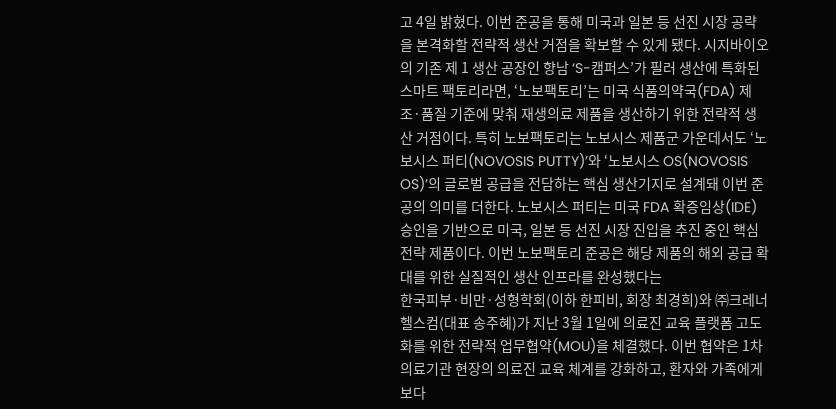고 4일 밝혔다. 이번 준공을 통해 미국과 일본 등 선진 시장 공략을 본격화할 전략적 생산 거점을 확보할 수 있게 됐다. 시지바이오의 기존 제 1 생산 공장인 향남 ‘S-캠퍼스’가 필러 생산에 특화된 스마트 팩토리라면, ‘노보팩토리’는 미국 식품의약국(FDA) 제조·품질 기준에 맞춰 재생의료 제품을 생산하기 위한 전략적 생산 거점이다. 특히 노보팩토리는 노보시스 제품군 가운데서도 ‘노보시스 퍼티(NOVOSIS PUTTY)’와 ‘노보시스 OS(NOVOSIS OS)’의 글로벌 공급을 전담하는 핵심 생산기지로 설계돼 이번 준공의 의미를 더한다. 노보시스 퍼티는 미국 FDA 확증임상(IDE) 승인을 기반으로 미국, 일본 등 선진 시장 진입을 추진 중인 핵심 전략 제품이다. 이번 노보팩토리 준공은 해당 제품의 해외 공급 확대를 위한 실질적인 생산 인프라를 완성했다는
한국피부·비만·성형학회(이하 한피비, 회장 최경희)와 ㈜크레너헬스컴(대표 송주혜)가 지난 3월 1일에 의료진 교육 플랫폼 고도화를 위한 전략적 업무협약(MOU)을 체결했다. 이번 협약은 1차 의료기관 현장의 의료진 교육 체계를 강화하고, 환자와 가족에게 보다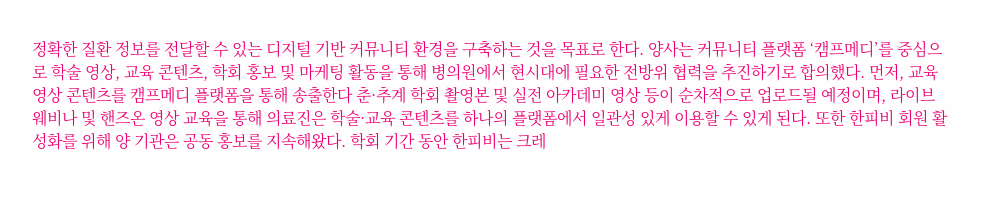정확한 질환 정보를 전달할 수 있는 디지털 기반 커뮤니티 환경을 구축하는 것을 목표로 한다. 양사는 커뮤니티 플랫폼 ‘캠프메디’를 중심으로 학술 영상, 교육 콘텐츠, 학회 홍보 및 마케팅 활동을 통해 병의원에서 현시대에 필요한 전방위 협력을 추진하기로 합의했다. 먼저, 교육 영상 콘텐츠를 캠프메디 플랫폼을 통해 송출한다 춘·추계 학회 촬영본 및 실전 아카데미 영상 등이 순차적으로 업로드될 예정이며, 라이브 웨비나 및 핸즈온 영상 교육을 통해 의료진은 학술·교육 콘텐츠를 하나의 플랫폼에서 일관성 있게 이용할 수 있게 된다. 또한 한피비 회원 활성화를 위해 양 기관은 공동 홍보를 지속해왔다. 학회 기간 동안 한피비는 크레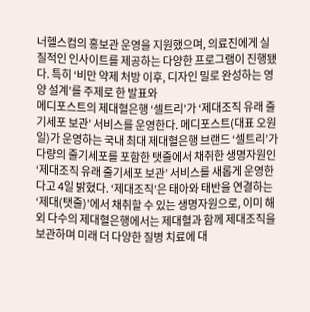너헬스컴의 홍보관 운영을 지원했으며, 의료진에게 실질적인 인사이트를 제공하는 다양한 프로그램이 진행됐다. 특히 ‘비만 약제 처방 이후, 디자인 밀로 완성하는 영양 설계’를 주제로 한 발표와
메디포스트의 제대혈은행 ‘셀트리’가 ‘제대조직 유래 줄기세포 보관’ 서비스를 운영한다. 메디포스트(대표 오원일)가 운영하는 국내 최대 제대혈은행 브랜드 ‘셀트리’가 다량의 줄기세포를 포함한 탯줄에서 채취한 생명자원인 ‘제대조직 유래 줄기세포 보관’ 서비스를 새롭게 운영한다고 4일 밝혔다. ‘제대조직’은 태아와 태반을 연결하는 ‘제대(탯줄)’에서 채취할 수 있는 생명자원으로, 이미 해외 다수의 제대혈은행에서는 제대혈과 함께 제대조직을 보관하며 미래 더 다양한 질병 치료에 대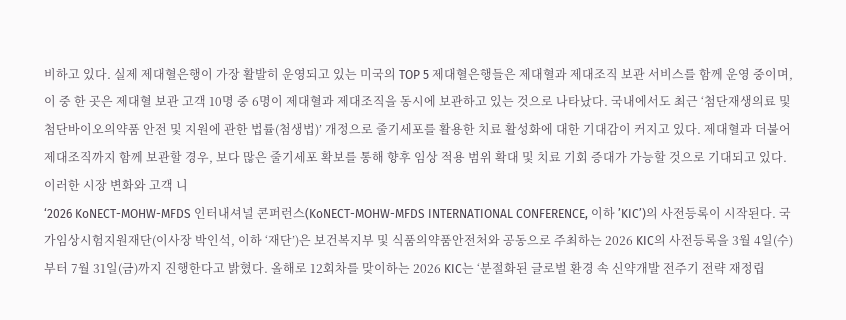비하고 있다. 실제 제대혈은행이 가장 활발히 운영되고 있는 미국의 TOP 5 제대혈은행들은 제대혈과 제대조직 보관 서비스를 함께 운영 중이며, 이 중 한 곳은 제대혈 보관 고객 10명 중 6명이 제대혈과 제대조직을 동시에 보관하고 있는 것으로 나타났다. 국내에서도 최근 ‘첨단재생의료 및 첨단바이오의약품 안전 및 지원에 관한 법률(첨생법)’ 개정으로 줄기세포를 활용한 치료 활성화에 대한 기대감이 커지고 있다. 제대혈과 더불어 제대조직까지 함께 보관할 경우, 보다 많은 줄기세포 확보를 통해 향후 임상 적용 범위 확대 및 치료 기회 증대가 가능할 것으로 기대되고 있다. 이러한 시장 변화와 고객 니
‘2026 KoNECT-MOHW-MFDS 인터내셔널 콘퍼런스(KoNECT-MOHW-MFDS INTERNATIONAL CONFERENCE, 이하 ’KIC’)의 사전등록이 시작된다. 국가임상시험지원재단(이사장 박인석, 이하 ‘재단’)은 보건복지부 및 식품의약품안전처와 공동으로 주최하는 2026 KIC의 사전등록을 3월 4일(수)부터 7월 31일(금)까지 진행한다고 밝혔다. 올해로 12회차를 맞이하는 2026 KIC는 ‘분절화된 글로벌 환경 속 신약개발 전주기 전략 재정립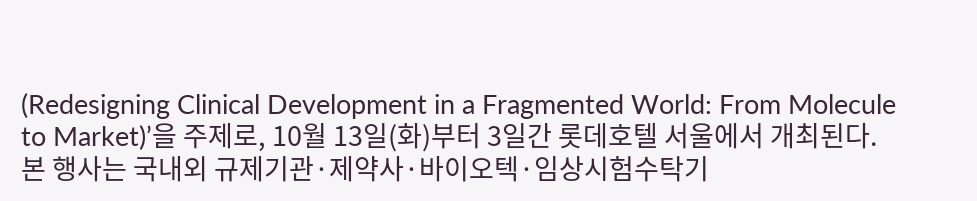(Redesigning Clinical Development in a Fragmented World: From Molecule to Market)’을 주제로, 10월 13일(화)부터 3일간 롯데호텔 서울에서 개최된다. 본 행사는 국내외 규제기관·제약사·바이오텍·임상시험수탁기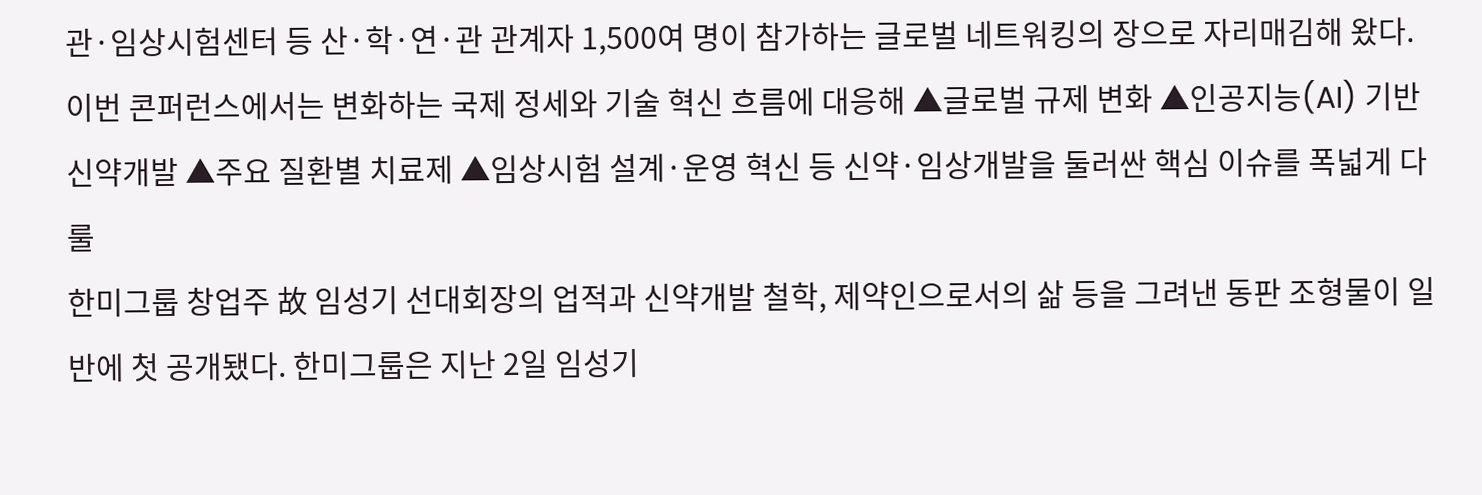관·임상시험센터 등 산·학·연·관 관계자 1,500여 명이 참가하는 글로벌 네트워킹의 장으로 자리매김해 왔다. 이번 콘퍼런스에서는 변화하는 국제 정세와 기술 혁신 흐름에 대응해 ▲글로벌 규제 변화 ▲인공지능(AI) 기반 신약개발 ▲주요 질환별 치료제 ▲임상시험 설계·운영 혁신 등 신약·임상개발을 둘러싼 핵심 이슈를 폭넓게 다룰
한미그룹 창업주 故 임성기 선대회장의 업적과 신약개발 철학, 제약인으로서의 삶 등을 그려낸 동판 조형물이 일반에 첫 공개됐다. 한미그룹은 지난 2일 임성기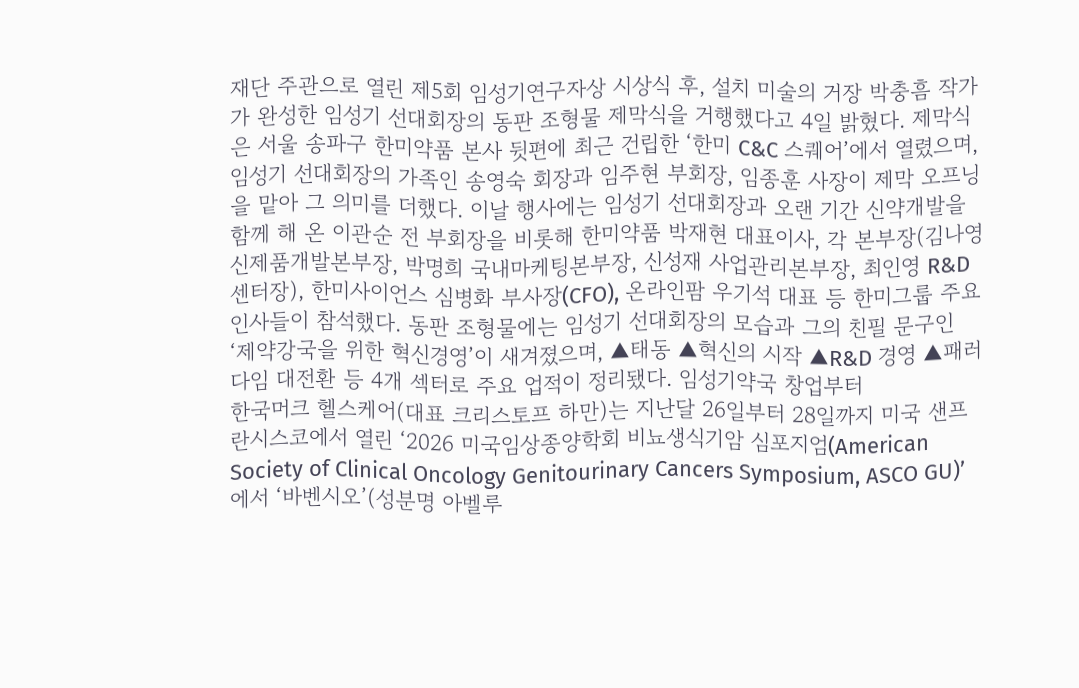재단 주관으로 열린 제5회 임성기연구자상 시상식 후, 설치 미술의 거장 박충흠 작가가 완성한 임성기 선대회장의 동판 조형물 제막식을 거행했다고 4일 밝혔다. 제막식은 서울 송파구 한미약품 본사 뒷편에 최근 건립한 ‘한미 C&C 스퀘어’에서 열렸으며, 임성기 선대회장의 가족인 송영숙 회장과 임주현 부회장, 임종훈 사장이 제막 오프닝을 맡아 그 의미를 더했다. 이날 행사에는 임성기 선대회장과 오랜 기간 신약개발을 함께 해 온 이관순 전 부회장을 비롯해 한미약품 박재현 대표이사, 각 본부장(김나영 신제품개발본부장, 박명희 국내마케팅본부장, 신성재 사업관리본부장, 최인영 R&D센터장), 한미사이언스 심병화 부사장(CFO), 온라인팜 우기석 대표 등 한미그룹 주요 인사들이 참석했다. 동판 조형물에는 임성기 선대회장의 모습과 그의 친필 문구인 ‘제약강국을 위한 혁신경영’이 새겨졌으며, ▲태동 ▲혁신의 시작 ▲R&D 경영 ▲패러다임 대전환 등 4개 섹터로 주요 업적이 정리됐다. 임성기약국 창업부터
한국머크 헬스케어(대표 크리스토프 하만)는 지난달 26일부터 28일까지 미국 샌프란시스코에서 열린 ‘2026 미국임상종양학회 비뇨생식기암 심포지엄(American Society of Clinical Oncology Genitourinary Cancers Symposium, ASCO GU)’에서 ‘바벤시오’(성분명 아벨루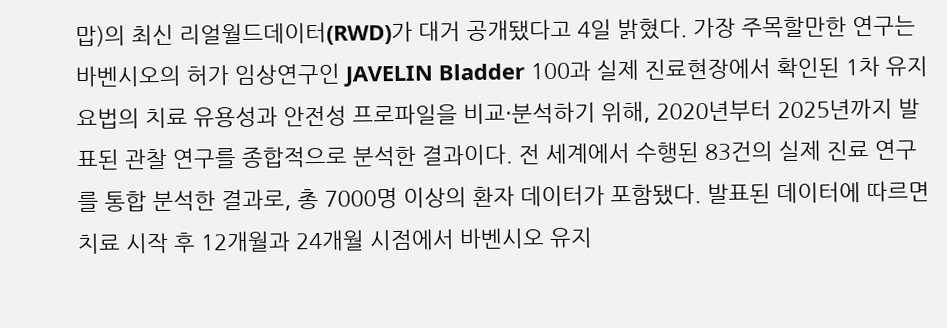맙)의 최신 리얼월드데이터(RWD)가 대거 공개됐다고 4일 밝혔다. 가장 주목할만한 연구는 바벤시오의 허가 임상연구인 JAVELIN Bladder 100과 실제 진료현장에서 확인된 1차 유지요법의 치료 유용성과 안전성 프로파일을 비교·분석하기 위해, 2020년부터 2025년까지 발표된 관찰 연구를 종합적으로 분석한 결과이다. 전 세계에서 수행된 83건의 실제 진료 연구를 통합 분석한 결과로, 총 7000명 이상의 환자 데이터가 포함됐다. 발표된 데이터에 따르면 치료 시작 후 12개월과 24개월 시점에서 바벤시오 유지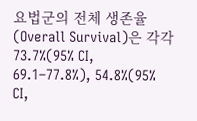요법군의 전체 생존율(Overall Survival)은 각각 73.7%(95% CI, 69.1–77.8%), 54.8%(95% CI,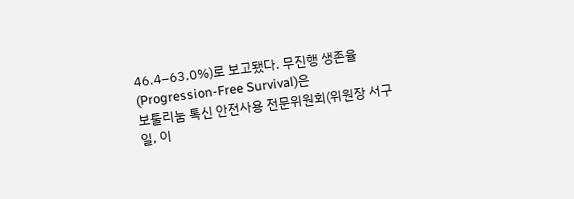46.4–63.0%)로 보고됐다. 무진행 생존율(Progression-Free Survival)은
보툴리눔 톡신 안전사용 전문위원회(위원장 서구일, 이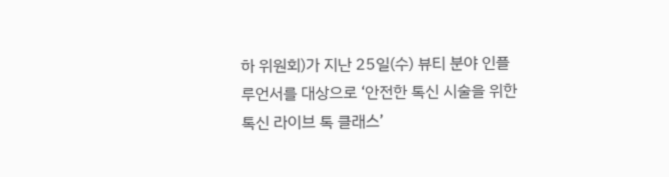하 위원회)가 지난 25일(수) 뷰티 분야 인플루언서를 대상으로 ‘안전한 톡신 시술을 위한 톡신 라이브 톡 클래스’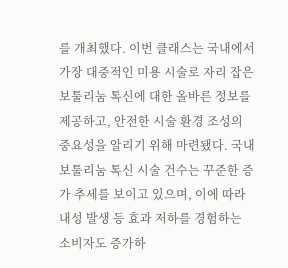를 개최했다. 이번 클래스는 국내에서 가장 대중적인 미용 시술로 자리 잡은 보툴리눔 톡신에 대한 올바른 정보를 제공하고, 안전한 시술 환경 조성의 중요성을 알리기 위해 마련됐다. 국내 보툴리눔 톡신 시술 건수는 꾸준한 증가 추세를 보이고 있으며, 이에 따라 내성 발생 등 효과 저하를 경험하는 소비자도 증가하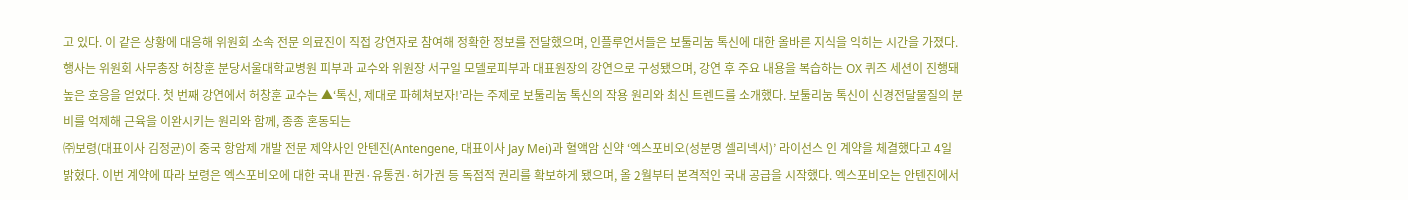고 있다. 이 같은 상황에 대응해 위원회 소속 전문 의료진이 직접 강연자로 참여해 정확한 정보를 전달했으며, 인플루언서들은 보툴리눔 톡신에 대한 올바른 지식을 익히는 시간을 가졌다. 행사는 위원회 사무총장 허창훈 분당서울대학교병원 피부과 교수와 위원장 서구일 모델로피부과 대표원장의 강연으로 구성됐으며, 강연 후 주요 내용을 복습하는 OX 퀴즈 세션이 진행돼 높은 호응을 얻었다. 첫 번째 강연에서 허창훈 교수는 ▲‘톡신, 제대로 파헤쳐보자!’라는 주제로 보툴리눔 톡신의 작용 원리와 최신 트렌드를 소개했다. 보툴리눔 톡신이 신경전달물질의 분비를 억제해 근육을 이완시키는 원리와 함께, 종종 혼동되는
㈜보령(대표이사 김정균)이 중국 항암제 개발 전문 제약사인 안텐진(Antengene, 대표이사 Jay Mei)과 혈액암 신약 ‘엑스포비오(성분명 셀리넥서)’ 라이선스 인 계약을 체결했다고 4일 밝혔다. 이번 계약에 따라 보령은 엑스포비오에 대한 국내 판권·유통권·허가권 등 독점적 권리를 확보하게 됐으며, 올 2월부터 본격적인 국내 공급을 시작했다. 엑스포비오는 안텐진에서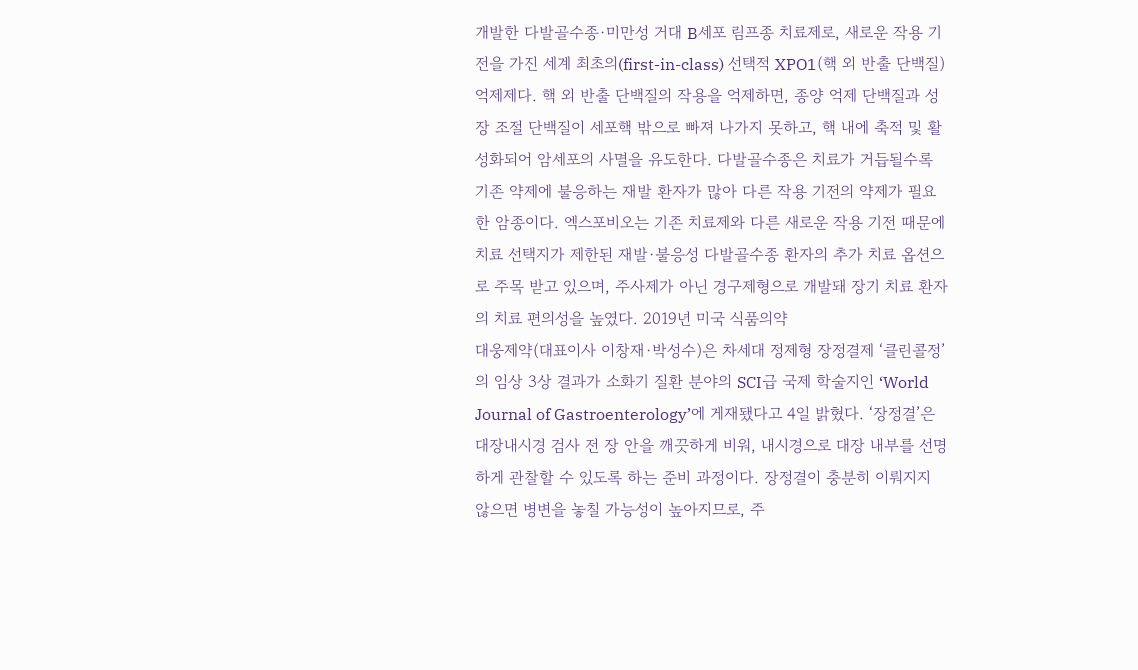개발한 다발골수종·미만성 거대 B세포 림프종 치료제로, 새로운 작용 기전을 가진 세계 최초의(first-in-class) 선택적 XPO1(핵 외 반출 단백질) 억제제다. 핵 외 반출 단백질의 작용을 억제하면, 종양 억제 단백질과 성장 조절 단백질이 세포핵 밖으로 빠져 나가지 못하고, 핵 내에 축적 및 활성화되어 암세포의 사멸을 유도한다. 다발골수종은 치료가 거듭될수록 기존 약제에 불응하는 재발 환자가 많아 다른 작용 기전의 약제가 필요한 암종이다. 엑스포비오는 기존 치료제와 다른 새로운 작용 기전 때문에 치료 선택지가 제한된 재발·불응성 다발골수종 환자의 추가 치료 옵션으로 주목 받고 있으며, 주사제가 아닌 경구제형으로 개발돼 장기 치료 환자의 치료 편의성을 높였다. 2019년 미국 식품의약
대웅제약(대표이사 이창재·박성수)은 차세대 정제형 장정결제 ‘클린콜정’의 임상 3상 결과가 소화기 질환 분야의 SCI급 국제 학술지인 ‘World Journal of Gastroenterology’에 게재됐다고 4일 밝혔다. ‘장정결’은 대장내시경 검사 전 장 안을 깨끗하게 비워, 내시경으로 대장 내부를 선명하게 관찰할 수 있도록 하는 준비 과정이다. 장정결이 충분히 이뤄지지 않으면 병변을 놓칠 가능성이 높아지므로, 주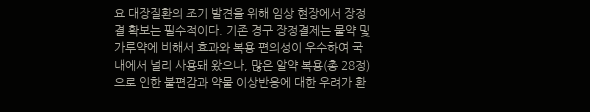요 대장질환의 조기 발견을 위해 임상 현장에서 장정결 확보는 필수적이다. 기존 경구 장정결제는 물약 및 가루약에 비해서 효과와 복용 편의성이 우수하여 국내에서 널리 사용돼 왔으나, 많은 알약 복용(총 28정)으로 인한 불편감과 약물 이상반응에 대한 우려가 환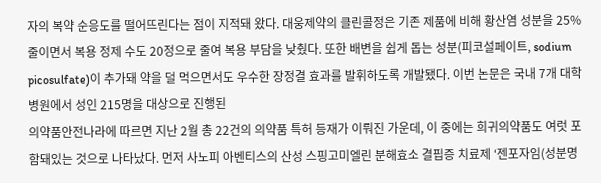자의 복약 순응도를 떨어뜨린다는 점이 지적돼 왔다. 대웅제약의 클린콜정은 기존 제품에 비해 황산염 성분을 25% 줄이면서 복용 정제 수도 20정으로 줄여 복용 부담을 낮췄다. 또한 배변을 쉽게 돕는 성분(피코설페이트, sodium picosulfate)이 추가돼 약을 덜 먹으면서도 우수한 장정결 효과를 발휘하도록 개발됐다. 이번 논문은 국내 7개 대학병원에서 성인 215명을 대상으로 진행된
의약품안전나라에 따르면 지난 2월 총 22건의 의약품 특허 등재가 이뤄진 가운데, 이 중에는 희귀의약품도 여럿 포함돼있는 것으로 나타났다. 먼저 사노피 아벤티스의 산성 스핑고미엘린 분해효소 결핍증 치료제 ‘젠포자임(성분명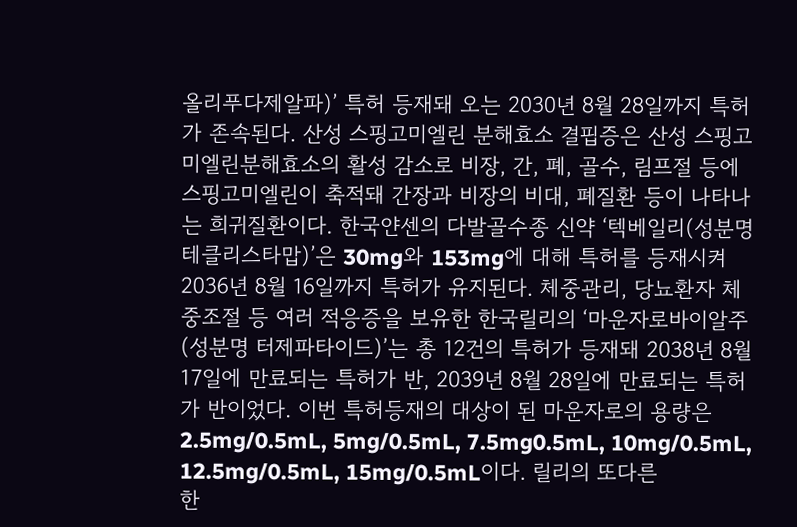올리푸다제알파)’ 특허 등재돼 오는 2030년 8월 28일까지 특허가 존속된다. 산성 스핑고미엘린 분해효소 결핍증은 산성 스핑고미엘린분해효소의 활성 감소로 비장, 간, 폐, 골수, 림프절 등에 스핑고미엘린이 축적돼 간장과 비장의 비대, 폐질환 등이 나타나는 희귀질환이다. 한국얀센의 다발골수종 신약 ‘텍베일리(성분명 테클리스타맙)’은 30mg와 153mg에 대해 특허를 등재시켜 2036년 8월 16일까지 특허가 유지된다. 체중관리, 당뇨환자 체중조절 등 여러 적응증을 보유한 한국릴리의 ‘마운자로바이알주(성분명 터제파타이드)’는 총 12건의 특허가 등재돼 2038년 8월 17일에 만료되는 특허가 반, 2039년 8월 28일에 만료되는 특허가 반이었다. 이번 특허등재의 대상이 된 마운자로의 용량은 2.5mg/0.5mL, 5mg/0.5mL, 7.5mg0.5mL, 10mg/0.5mL, 12.5mg/0.5mL, 15mg/0.5mL이다. 릴리의 또다른
한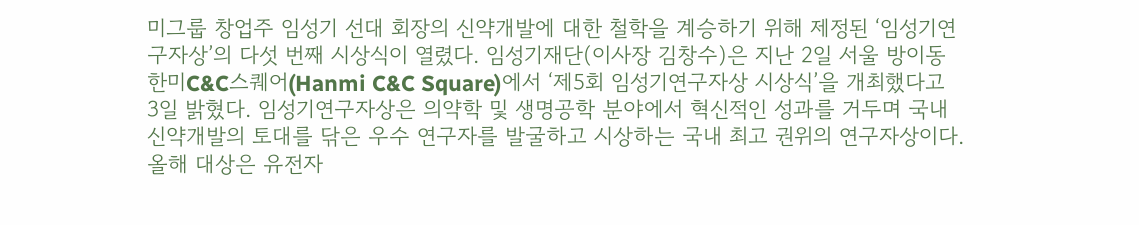미그룹 창업주 임성기 선대 회장의 신약개발에 대한 철학을 계승하기 위해 제정된 ‘임성기연구자상’의 다섯 번째 시상식이 열렸다. 임성기재단(이사장 김창수)은 지난 2일 서울 방이동 한미C&C스퀘어(Hanmi C&C Square)에서 ‘제5회 임성기연구자상 시상식’을 개최했다고 3일 밝혔다. 임성기연구자상은 의약학 및 생명공학 분야에서 혁신적인 성과를 거두며 국내 신약개발의 토대를 닦은 우수 연구자를 발굴하고 시상하는 국내 최고 권위의 연구자상이다. 올해 대상은 유전자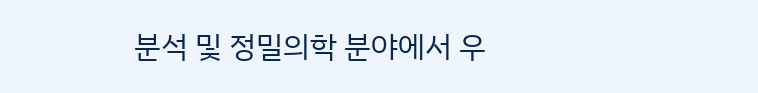분석 및 정밀의학 분야에서 우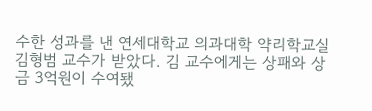수한 성과를 낸 연세대학교 의과대학 약리학교실 김형범 교수가 받았다. 김 교수에게는 상패와 상금 3억원이 수여됐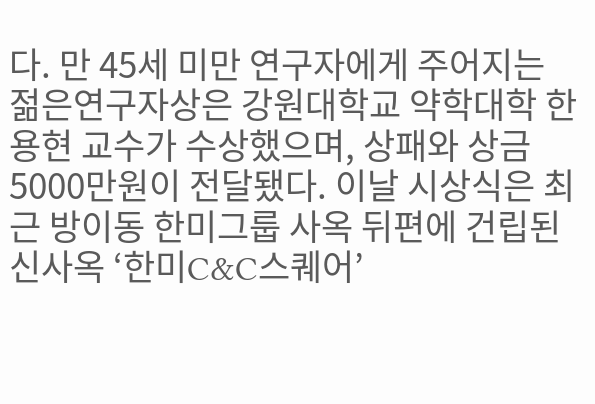다. 만 45세 미만 연구자에게 주어지는 젊은연구자상은 강원대학교 약학대학 한용현 교수가 수상했으며, 상패와 상금 5000만원이 전달됐다. 이날 시상식은 최근 방이동 한미그룹 사옥 뒤편에 건립된 신사옥 ‘한미C&C스퀘어’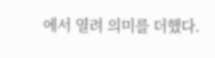에서 열려 의미를 더했다.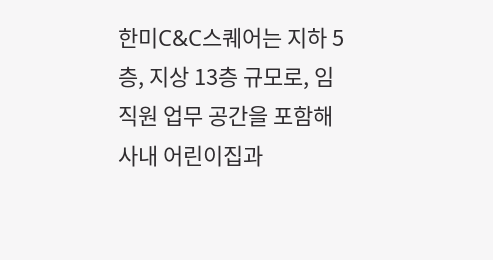한미C&C스퀘어는 지하 5층, 지상 13층 규모로, 임직원 업무 공간을 포함해 사내 어린이집과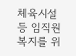체육시설 등 임직원 복지를 위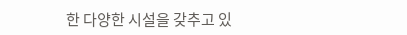한 다양한 시설을 갖추고 있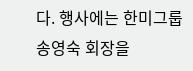다. 행사에는 한미그룹 송영숙 회장을